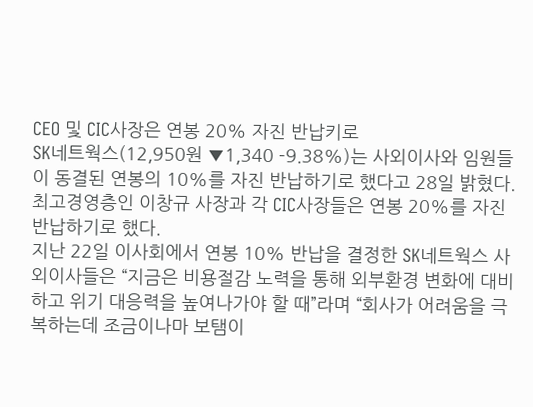CEO 및 CIC사장은 연봉 20% 자진 반납키로
SK네트웍스(12,950원 ▼1,340 -9.38%)는 사외이사와 임원들이 동결된 연봉의 10%를 자진 반납하기로 했다고 28일 밝혔다.
최고경영층인 이창규 사장과 각 CIC사장들은 연봉 20%를 자진 반납하기로 했다.
지난 22일 이사회에서 연봉 10% 반납을 결정한 SK네트웍스 사외이사들은 “지금은 비용절감 노력을 통해 외부환경 변화에 대비하고 위기 대응력을 높여나가야 할 때”라며 “회사가 어려움을 극복하는데 조금이나마 보탬이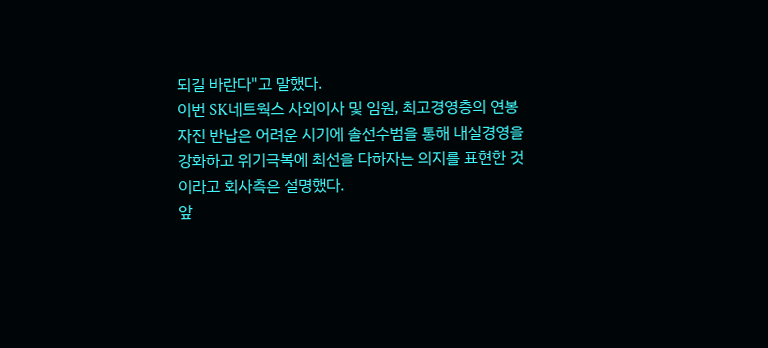되길 바란다"고 말했다.
이번 SK네트웍스 사외이사 및 임원, 최고경영층의 연봉 자진 반납은 어려운 시기에 솔선수범을 통해 내실경영을 강화하고 위기극복에 최선을 다하자는 의지를 표현한 것이라고 회사측은 설명했다.
앞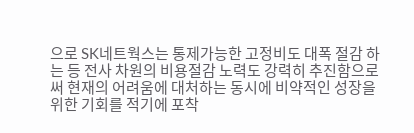으로 SK네트웍스는 통제가능한 고정비도 대폭 절감 하는 등 전사 차원의 비용절감 노력도 강력히 추진함으로써 현재의 어려움에 대처하는 동시에 비약적인 성장을 위한 기회를 적기에 포착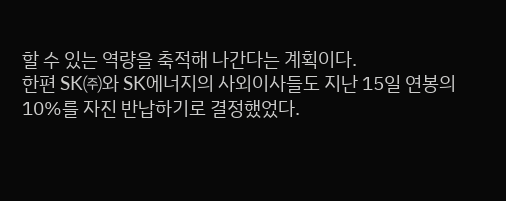할 수 있는 역량을 축적해 나간다는 계획이다.
한편 SK㈜와 SK에너지의 사외이사들도 지난 15일 연봉의 10%를 자진 반납하기로 결정했었다.